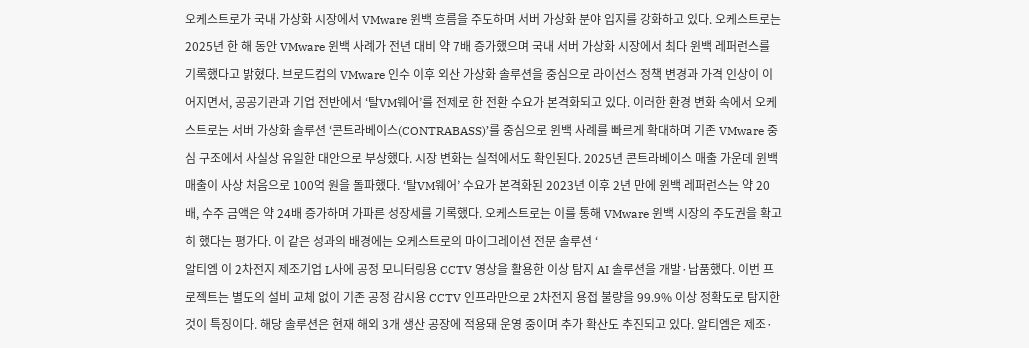오케스트로가 국내 가상화 시장에서 VMware 윈백 흐름을 주도하며 서버 가상화 분야 입지를 강화하고 있다. 오케스트로는 2025년 한 해 동안 VMware 윈백 사례가 전년 대비 약 7배 증가했으며 국내 서버 가상화 시장에서 최다 윈백 레퍼런스를 기록했다고 밝혔다. 브로드컴의 VMware 인수 이후 외산 가상화 솔루션을 중심으로 라이선스 정책 변경과 가격 인상이 이어지면서, 공공기관과 기업 전반에서 ‘탈VM웨어’를 전제로 한 전환 수요가 본격화되고 있다. 이러한 환경 변화 속에서 오케스트로는 서버 가상화 솔루션 ‘콘트라베이스(CONTRABASS)’를 중심으로 윈백 사례를 빠르게 확대하며 기존 VMware 중심 구조에서 사실상 유일한 대안으로 부상했다. 시장 변화는 실적에서도 확인된다. 2025년 콘트라베이스 매출 가운데 윈백 매출이 사상 처음으로 100억 원을 돌파했다. ‘탈VM웨어’ 수요가 본격화된 2023년 이후 2년 만에 윈백 레퍼런스는 약 20배, 수주 금액은 약 24배 증가하며 가파른 성장세를 기록했다. 오케스트로는 이를 통해 VMware 윈백 시장의 주도권을 확고히 했다는 평가다. 이 같은 성과의 배경에는 오케스트로의 마이그레이션 전문 솔루션 ‘
알티엠 이 2차전지 제조기업 L사에 공정 모니터링용 CCTV 영상을 활용한 이상 탐지 AI 솔루션을 개발·납품했다. 이번 프로젝트는 별도의 설비 교체 없이 기존 공정 감시용 CCTV 인프라만으로 2차전지 용접 불량을 99.9% 이상 정확도로 탐지한 것이 특징이다. 해당 솔루션은 현재 해외 3개 생산 공장에 적용돼 운영 중이며 추가 확산도 추진되고 있다. 알티엠은 제조·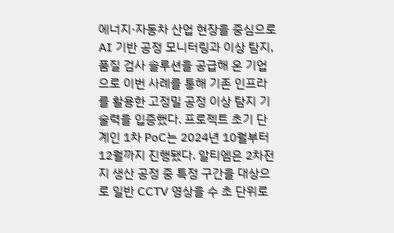에너지·자동차 산업 현장을 중심으로 AI 기반 공정 모니터링과 이상 탐지, 품질 검사 솔루션을 공급해 온 기업으로 이번 사례를 통해 기존 인프라를 활용한 고정밀 공정 이상 탐지 기술력을 입증했다. 프로젝트 초기 단계인 1차 PoC는 2024년 10월부터 12월까지 진행됐다. 알티엠은 2차전지 생산 공정 중 특정 구간을 대상으로 일반 CCTV 영상을 수 초 단위로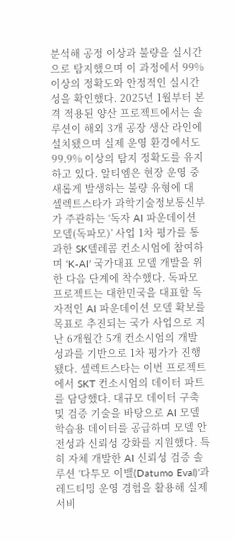분석해 공정 이상과 불량을 실시간으로 탐지했으며 이 과정에서 99% 이상의 정확도와 안정적인 실시간성을 확인했다. 2025년 1월부터 본격 적용된 양산 프로젝트에서는 솔루션이 해외 3개 공장 생산 라인에 설치됐으며 실제 운영 환경에서도 99.9% 이상의 탐지 정확도를 유지하고 있다. 알티엠은 현장 운영 중 새롭게 발생하는 불량 유형에 대
셀렉트스타가 과학기술정보통신부가 주관하는 ‘독자 AI 파운데이션 모델(독파모)’ 사업 1차 평가를 통과한 SK텔레콤 컨소시엄에 참여하며 ‘K-AI’ 국가대표 모델 개발을 위한 다음 단계에 착수했다. 독파모 프로젝트는 대한민국을 대표할 독자적인 AI 파운데이션 모델 확보를 목표로 추진되는 국가 사업으로 지난 6개월간 5개 컨소시엄의 개발 성과를 기반으로 1차 평가가 진행됐다. 셀렉트스타는 이번 프로젝트에서 SKT 컨소시엄의 데이터 파트를 담당했다. 대규모 데이터 구축 및 검증 기술을 바탕으로 AI 모델 학습용 데이터를 공급하며 모델 안전성과 신뢰성 강화를 지원했다. 특히 자체 개발한 AI 신뢰성 검증 솔루션 ‘다투모 이밸(Datumo Eval)’과 레드티밍 운영 경험을 활용해 실제 서비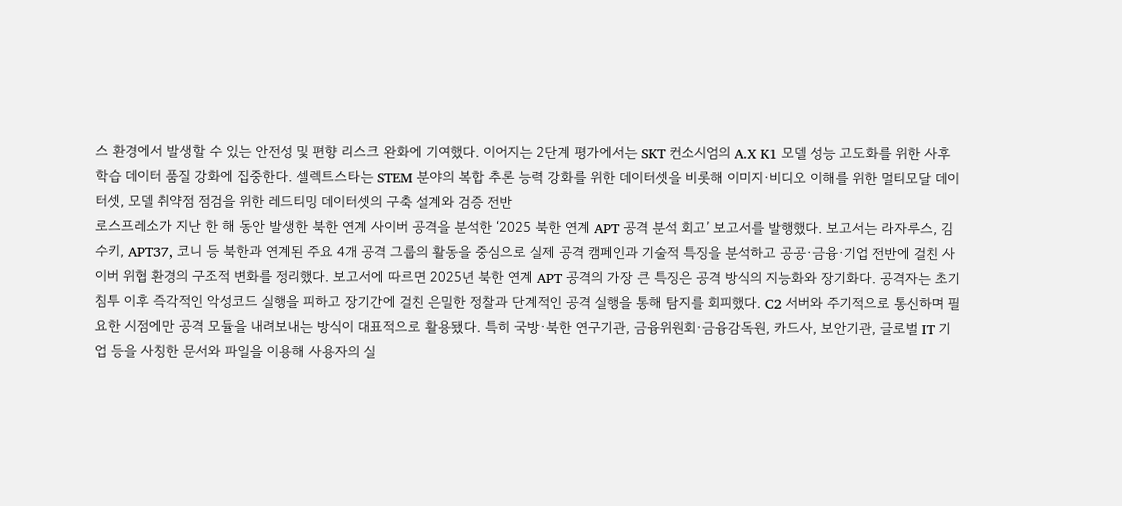스 환경에서 발생할 수 있는 안전성 및 편향 리스크 완화에 기여했다. 이어지는 2단계 평가에서는 SKT 컨소시엄의 A.X K1 모델 성능 고도화를 위한 사후 학습 데이터 품질 강화에 집중한다. 셀렉트스타는 STEM 분야의 복합 추론 능력 강화를 위한 데이터셋을 비롯해 이미지·비디오 이해를 위한 멀티모달 데이터셋, 모델 취약점 점검을 위한 레드티밍 데이터셋의 구축 설계와 검증 전반
로스프레소가 지난 한 해 동안 발생한 북한 연계 사이버 공격을 분석한 ‘2025 북한 연계 APT 공격 분석 회고’ 보고서를 발행했다. 보고서는 라자루스, 김수키, APT37, 코니 등 북한과 연계된 주요 4개 공격 그룹의 활동을 중심으로 실제 공격 캠페인과 기술적 특징을 분석하고 공공·금융·기업 전반에 걸친 사이버 위협 환경의 구조적 변화를 정리했다. 보고서에 따르면 2025년 북한 연계 APT 공격의 가장 큰 특징은 공격 방식의 지능화와 장기화다. 공격자는 초기 침투 이후 즉각적인 악성코드 실행을 피하고 장기간에 걸친 은밀한 정찰과 단계적인 공격 실행을 통해 탐지를 회피했다. C2 서버와 주기적으로 통신하며 필요한 시점에만 공격 모듈을 내려보내는 방식이 대표적으로 활용됐다. 특히 국방·북한 연구기관, 금융위원회·금융감독원, 카드사, 보안기관, 글로벌 IT 기업 등을 사칭한 문서와 파일을 이용해 사용자의 실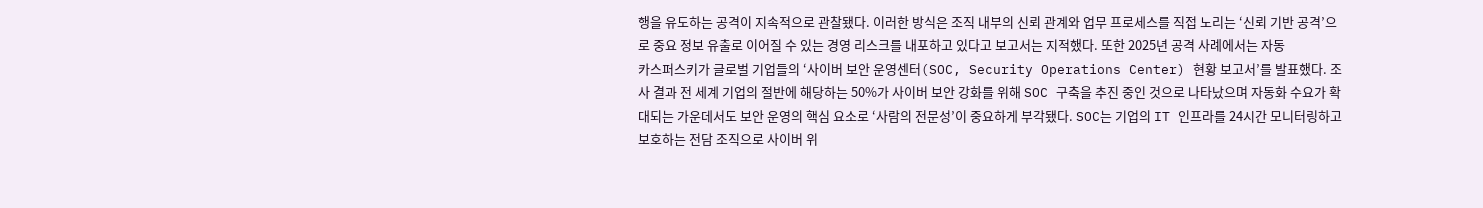행을 유도하는 공격이 지속적으로 관찰됐다. 이러한 방식은 조직 내부의 신뢰 관계와 업무 프로세스를 직접 노리는 ‘신뢰 기반 공격’으로 중요 정보 유출로 이어질 수 있는 경영 리스크를 내포하고 있다고 보고서는 지적했다. 또한 2025년 공격 사례에서는 자동
카스퍼스키가 글로벌 기업들의 ‘사이버 보안 운영센터(SOC, Security Operations Center) 현황 보고서’를 발표했다. 조사 결과 전 세계 기업의 절반에 해당하는 50%가 사이버 보안 강화를 위해 SOC 구축을 추진 중인 것으로 나타났으며 자동화 수요가 확대되는 가운데서도 보안 운영의 핵심 요소로 ‘사람의 전문성’이 중요하게 부각됐다. SOC는 기업의 IT 인프라를 24시간 모니터링하고 보호하는 전담 조직으로 사이버 위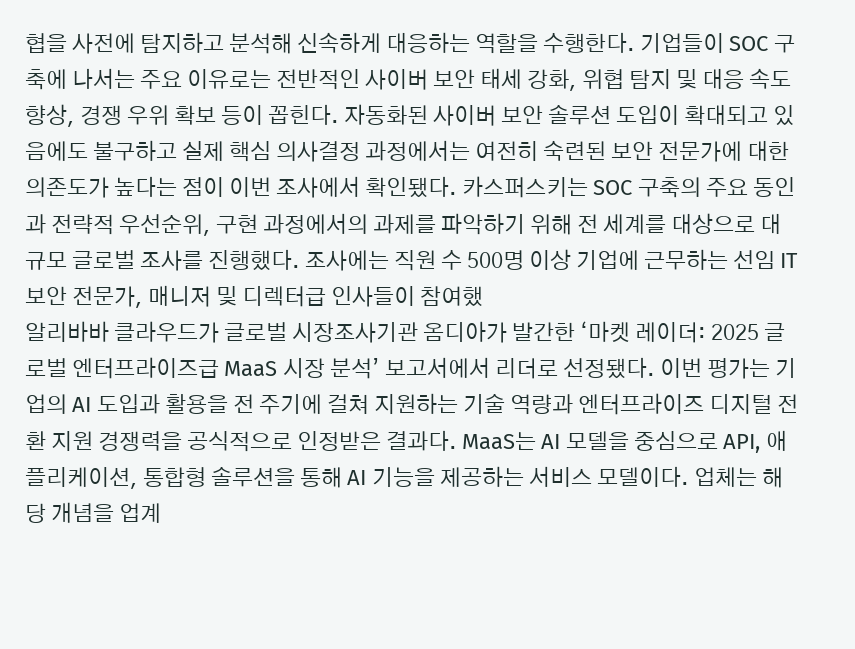협을 사전에 탐지하고 분석해 신속하게 대응하는 역할을 수행한다. 기업들이 SOC 구축에 나서는 주요 이유로는 전반적인 사이버 보안 태세 강화, 위협 탐지 및 대응 속도 향상, 경쟁 우위 확보 등이 꼽힌다. 자동화된 사이버 보안 솔루션 도입이 확대되고 있음에도 불구하고 실제 핵심 의사결정 과정에서는 여전히 숙련된 보안 전문가에 대한 의존도가 높다는 점이 이번 조사에서 확인됐다. 카스퍼스키는 SOC 구축의 주요 동인과 전략적 우선순위, 구현 과정에서의 과제를 파악하기 위해 전 세계를 대상으로 대규모 글로벌 조사를 진행했다. 조사에는 직원 수 500명 이상 기업에 근무하는 선임 IT 보안 전문가, 매니저 및 디렉터급 인사들이 참여했
알리바바 클라우드가 글로벌 시장조사기관 옴디아가 발간한 ‘마켓 레이더: 2025 글로벌 엔터프라이즈급 MaaS 시장 분석’ 보고서에서 리더로 선정됐다. 이번 평가는 기업의 AI 도입과 활용을 전 주기에 걸쳐 지원하는 기술 역량과 엔터프라이즈 디지털 전환 지원 경쟁력을 공식적으로 인정받은 결과다. MaaS는 AI 모델을 중심으로 API, 애플리케이션, 통합형 솔루션을 통해 AI 기능을 제공하는 서비스 모델이다. 업체는 해당 개념을 업계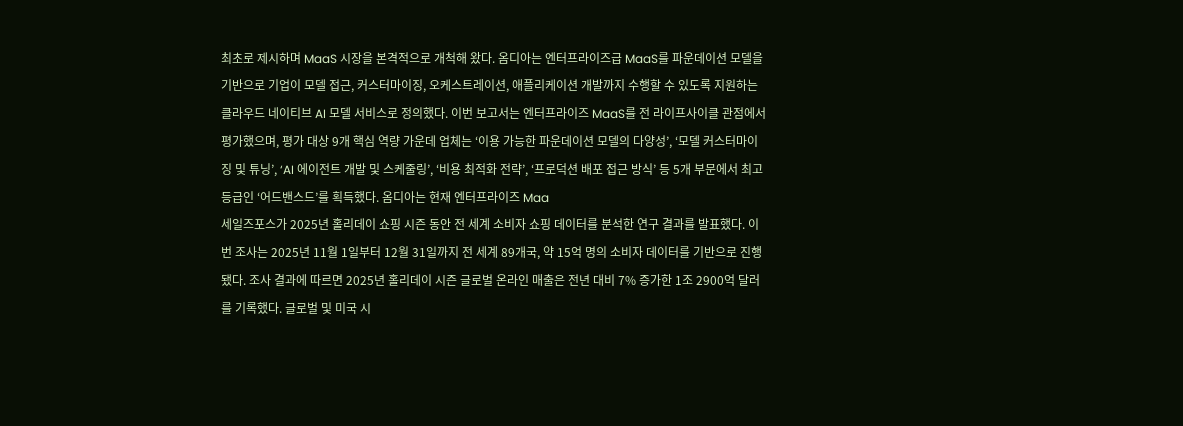최초로 제시하며 MaaS 시장을 본격적으로 개척해 왔다. 옴디아는 엔터프라이즈급 MaaS를 파운데이션 모델을 기반으로 기업이 모델 접근, 커스터마이징, 오케스트레이션, 애플리케이션 개발까지 수행할 수 있도록 지원하는 클라우드 네이티브 AI 모델 서비스로 정의했다. 이번 보고서는 엔터프라이즈 MaaS를 전 라이프사이클 관점에서 평가했으며, 평가 대상 9개 핵심 역량 가운데 업체는 ‘이용 가능한 파운데이션 모델의 다양성’, ‘모델 커스터마이징 및 튜닝’, ‘AI 에이전트 개발 및 스케줄링’, ‘비용 최적화 전략’, ‘프로덕션 배포 접근 방식’ 등 5개 부문에서 최고 등급인 ‘어드밴스드’를 획득했다. 옴디아는 현재 엔터프라이즈 Maa
세일즈포스가 2025년 홀리데이 쇼핑 시즌 동안 전 세계 소비자 쇼핑 데이터를 분석한 연구 결과를 발표했다. 이번 조사는 2025년 11월 1일부터 12월 31일까지 전 세계 89개국, 약 15억 명의 소비자 데이터를 기반으로 진행됐다. 조사 결과에 따르면 2025년 홀리데이 시즌 글로벌 온라인 매출은 전년 대비 7% 증가한 1조 2900억 달러를 기록했다. 글로벌 및 미국 시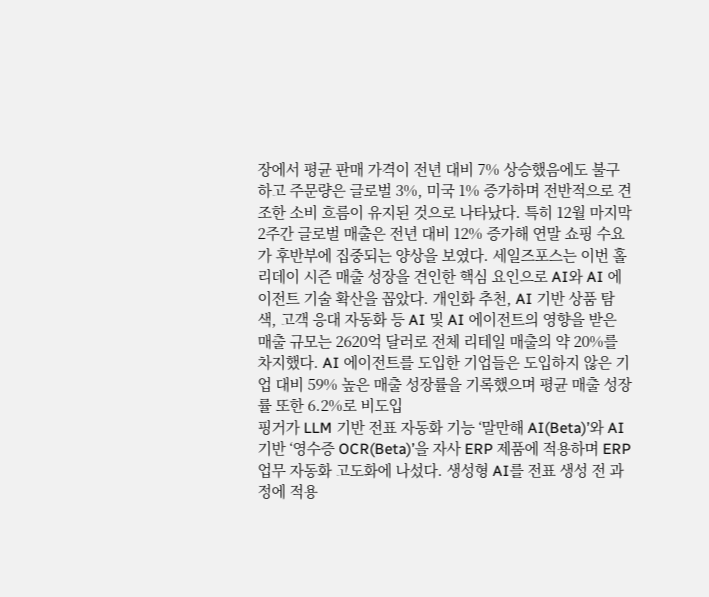장에서 평균 판매 가격이 전년 대비 7% 상승했음에도 불구하고 주문량은 글로벌 3%, 미국 1% 증가하며 전반적으로 견조한 소비 흐름이 유지된 것으로 나타났다. 특히 12월 마지막 2주간 글로벌 매출은 전년 대비 12% 증가해 연말 쇼핑 수요가 후반부에 집중되는 양상을 보였다. 세일즈포스는 이번 홀리데이 시즌 매출 성장을 견인한 핵심 요인으로 AI와 AI 에이전트 기술 확산을 꼽았다. 개인화 추천, AI 기반 상품 탐색, 고객 응대 자동화 등 AI 및 AI 에이전트의 영향을 받은 매출 규모는 2620억 달러로 전체 리테일 매출의 약 20%를 차지했다. AI 에이전트를 도입한 기업들은 도입하지 않은 기업 대비 59% 높은 매출 성장률을 기록했으며 평균 매출 성장률 또한 6.2%로 비도입
핑거가 LLM 기반 전표 자동화 기능 ‘말만해 AI(Beta)’와 AI 기반 ‘영수증 OCR(Beta)’을 자사 ERP 제품에 적용하며 ERP 업무 자동화 고도화에 나섰다. 생성형 AI를 전표 생성 전 과정에 적용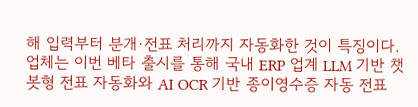해 입력부터 분개·전표 처리까지 자동화한 것이 특징이다. 업체는 이번 베타 출시를 통해 국내 ERP 업계 LLM 기반 챗봇형 전표 자동화와 AI OCR 기반 종이영수증 자동 전표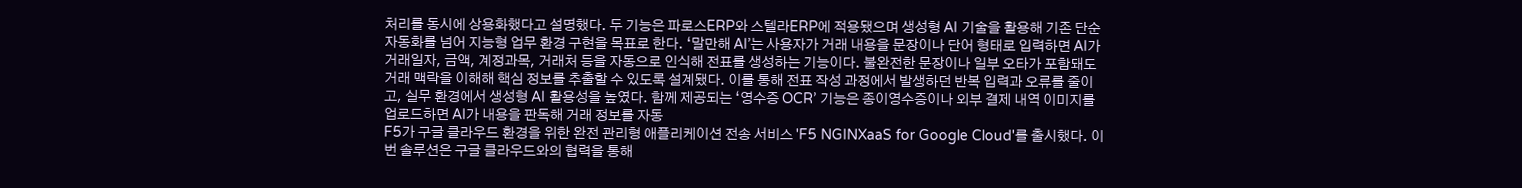처리를 동시에 상용화했다고 설명했다. 두 기능은 파로스ERP와 스텔라ERP에 적용됐으며 생성형 AI 기술을 활용해 기존 단순 자동화를 넘어 지능형 업무 환경 구현을 목표로 한다. ‘말만해 AI’는 사용자가 거래 내용을 문장이나 단어 형태로 입력하면 AI가 거래일자, 금액, 계정과목, 거래처 등을 자동으로 인식해 전표를 생성하는 기능이다. 불완전한 문장이나 일부 오타가 포함돼도 거래 맥락을 이해해 핵심 정보를 추출할 수 있도록 설계됐다. 이를 통해 전표 작성 과정에서 발생하던 반복 입력과 오류를 줄이고, 실무 환경에서 생성형 AI 활용성을 높였다. 함께 제공되는 ‘영수증 OCR’ 기능은 종이영수증이나 외부 결제 내역 이미지를 업로드하면 AI가 내용을 판독해 거래 정보를 자동
F5가 구글 클라우드 환경을 위한 완전 관리형 애플리케이션 전송 서비스 'F5 NGINXaaS for Google Cloud'를 출시했다. 이번 솔루션은 구글 클라우드와의 협력을 통해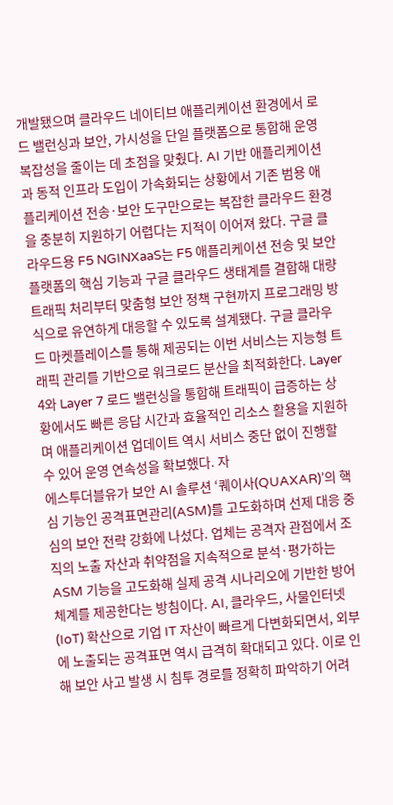개발됐으며 클라우드 네이티브 애플리케이션 환경에서 로드 밸런싱과 보안, 가시성을 단일 플랫폼으로 통합해 운영 복잡성을 줄이는 데 초점을 맞췄다. AI 기반 애플리케이션과 동적 인프라 도입이 가속화되는 상황에서 기존 범용 애플리케이션 전송·보안 도구만으로는 복잡한 클라우드 환경을 충분히 지원하기 어렵다는 지적이 이어져 왔다. 구글 클라우드용 F5 NGINXaaS는 F5 애플리케이션 전송 및 보안 플랫폼의 핵심 기능과 구글 클라우드 생태계를 결합해 대량 트래픽 처리부터 맞춤형 보안 정책 구현까지 프로그래밍 방식으로 유연하게 대응할 수 있도록 설계됐다. 구글 클라우드 마켓플레이스를 통해 제공되는 이번 서비스는 지능형 트래픽 관리를 기반으로 워크로드 분산을 최적화한다. Layer 4와 Layer 7 로드 밸런싱을 통합해 트래픽이 급증하는 상황에서도 빠른 응답 시간과 효율적인 리소스 활용을 지원하며 애플리케이션 업데이트 역시 서비스 중단 없이 진행할 수 있어 운영 연속성을 확보했다. 자
에스투더블유가 보안 AI 솔루션 ‘퀘이사(QUAXAR)’의 핵심 기능인 공격표면관리(ASM)를 고도화하며 선제 대응 중심의 보안 전략 강화에 나섰다. 업체는 공격자 관점에서 조직의 노출 자산과 취약점을 지속적으로 분석·평가하는 ASM 기능을 고도화해 실제 공격 시나리오에 기반한 방어 체계를 제공한다는 방침이다. AI, 클라우드, 사물인터넷(IoT) 확산으로 기업 IT 자산이 빠르게 다변화되면서, 외부에 노출되는 공격표면 역시 급격히 확대되고 있다. 이로 인해 보안 사고 발생 시 침투 경로를 정확히 파악하기 어려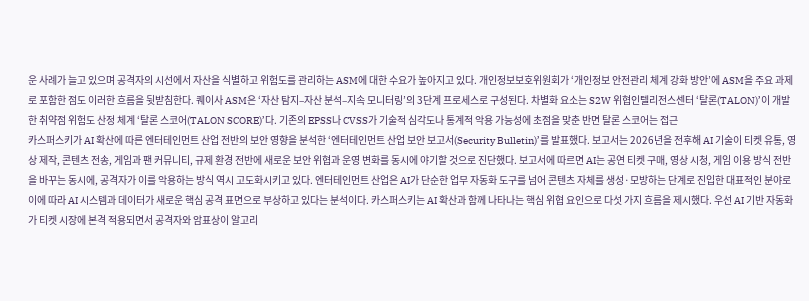운 사례가 늘고 있으며 공격자의 시선에서 자산을 식별하고 위험도를 관리하는 ASM에 대한 수요가 높아지고 있다. 개인정보보호위원회가 ‘개인정보 안전관리 체계 강화 방안’에 ASM을 주요 과제로 포함한 점도 이러한 흐름을 뒷받침한다. 퀘이사 ASM은 ‘자산 탐지–자산 분석–지속 모니터링’의 3단계 프로세스로 구성된다. 차별화 요소는 S2W 위협인텔리전스센터 ‘탈론(TALON)’이 개발한 취약점 위험도 산정 체계 ‘탈론 스코어(TALON SCORE)’다. 기존의 EPSS나 CVSS가 기술적 심각도나 통계적 악용 가능성에 초점을 맞춘 반면 탈론 스코어는 접근
카스퍼스키가 AI 확산에 따른 엔터테인먼트 산업 전반의 보안 영향을 분석한 ‘엔터테인먼트 산업 보안 보고서(Security Bulletin)’를 발표했다. 보고서는 2026년을 전후해 AI 기술이 티켓 유통, 영상 제작, 콘텐츠 전송, 게임과 팬 커뮤니티, 규제 환경 전반에 새로운 보안 위협과 운영 변화를 동시에 야기할 것으로 진단했다. 보고서에 따르면 AI는 공연 티켓 구매, 영상 시청, 게임 이용 방식 전반을 바꾸는 동시에, 공격자가 이를 악용하는 방식 역시 고도화시키고 있다. 엔터테인먼트 산업은 AI가 단순한 업무 자동화 도구를 넘어 콘텐츠 자체를 생성·모방하는 단계로 진입한 대표적인 분야로 이에 따라 AI 시스템과 데이터가 새로운 핵심 공격 표면으로 부상하고 있다는 분석이다. 카스퍼스키는 AI 확산과 함께 나타나는 핵심 위협 요인으로 다섯 가지 흐름을 제시했다. 우선 AI 기반 자동화가 티켓 시장에 본격 적용되면서 공격자와 암표상이 알고리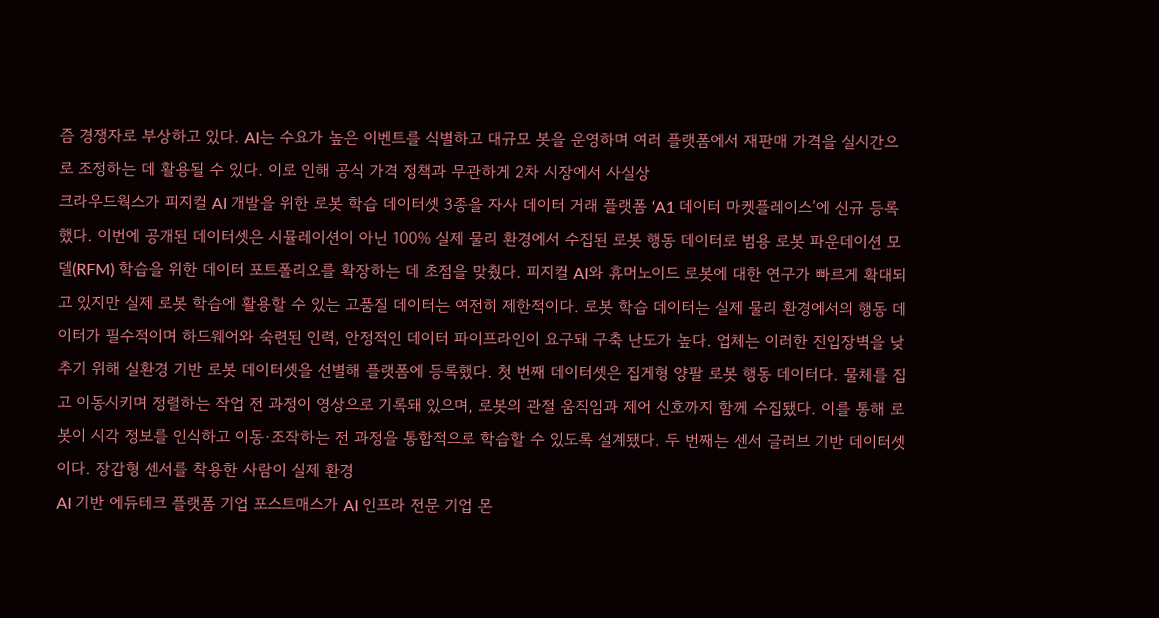즘 경쟁자로 부상하고 있다. AI는 수요가 높은 이벤트를 식별하고 대규모 봇을 운영하며 여러 플랫폼에서 재판매 가격을 실시간으로 조정하는 데 활용될 수 있다. 이로 인해 공식 가격 정책과 무관하게 2차 시장에서 사실상
크라우드웍스가 피지컬 AI 개발을 위한 로봇 학습 데이터셋 3종을 자사 데이터 거래 플랫폼 ‘A1 데이터 마켓플레이스’에 신규 등록했다. 이번에 공개된 데이터셋은 시뮬레이션이 아닌 100% 실제 물리 환경에서 수집된 로봇 행동 데이터로 범용 로봇 파운데이션 모델(RFM) 학습을 위한 데이터 포트폴리오를 확장하는 데 초점을 맞췄다. 피지컬 AI와 휴머노이드 로봇에 대한 연구가 빠르게 확대되고 있지만 실제 로봇 학습에 활용할 수 있는 고품질 데이터는 여전히 제한적이다. 로봇 학습 데이터는 실제 물리 환경에서의 행동 데이터가 필수적이며 하드웨어와 숙련된 인력, 안정적인 데이터 파이프라인이 요구돼 구축 난도가 높다. 업체는 이러한 진입장벽을 낮추기 위해 실환경 기반 로봇 데이터셋을 선별해 플랫폼에 등록했다. 첫 번째 데이터셋은 집게형 양팔 로봇 행동 데이터다. 물체를 집고 이동시키며 정렬하는 작업 전 과정이 영상으로 기록돼 있으며, 로봇의 관절 움직임과 제어 신호까지 함께 수집됐다. 이를 통해 로봇이 시각 정보를 인식하고 이동·조작하는 전 과정을 통합적으로 학습할 수 있도록 설계됐다. 두 번째는 센서 글러브 기반 데이터셋이다. 장갑형 센서를 착용한 사람이 실제 환경
AI 기반 에듀테크 플랫폼 기업 포스트매스가 AI 인프라 전문 기업 몬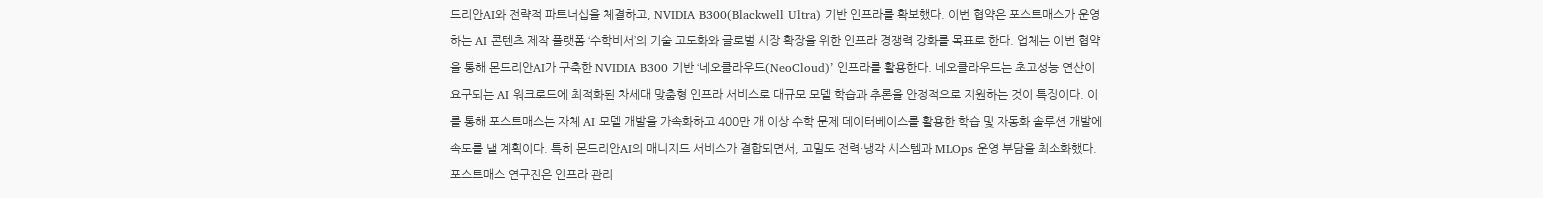드리안AI와 전략적 파트너십을 체결하고, NVIDIA B300(Blackwell Ultra) 기반 인프라를 확보했다. 이번 협약은 포스트매스가 운영하는 AI 콘텐츠 제작 플랫폼 ‘수학비서’의 기술 고도화와 글로벌 시장 확장을 위한 인프라 경쟁력 강화를 목표로 한다. 업체는 이번 협약을 통해 몬드리안AI가 구축한 NVIDIA B300 기반 ‘네오클라우드(NeoCloud)’ 인프라를 활용한다. 네오클라우드는 초고성능 연산이 요구되는 AI 워크로드에 최적화된 차세대 맞춤형 인프라 서비스로 대규모 모델 학습과 추론을 안정적으로 지원하는 것이 특징이다. 이를 통해 포스트매스는 자체 AI 모델 개발을 가속화하고 400만 개 이상 수학 문제 데이터베이스를 활용한 학습 및 자동화 솔루션 개발에 속도를 낼 계획이다. 특히 몬드리안AI의 매니지드 서비스가 결합되면서, 고밀도 전력·냉각 시스템과 MLOps 운영 부담을 최소화했다. 포스트매스 연구진은 인프라 관리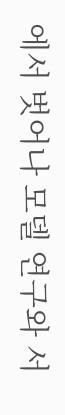에서 벗어나 모델 연구와 서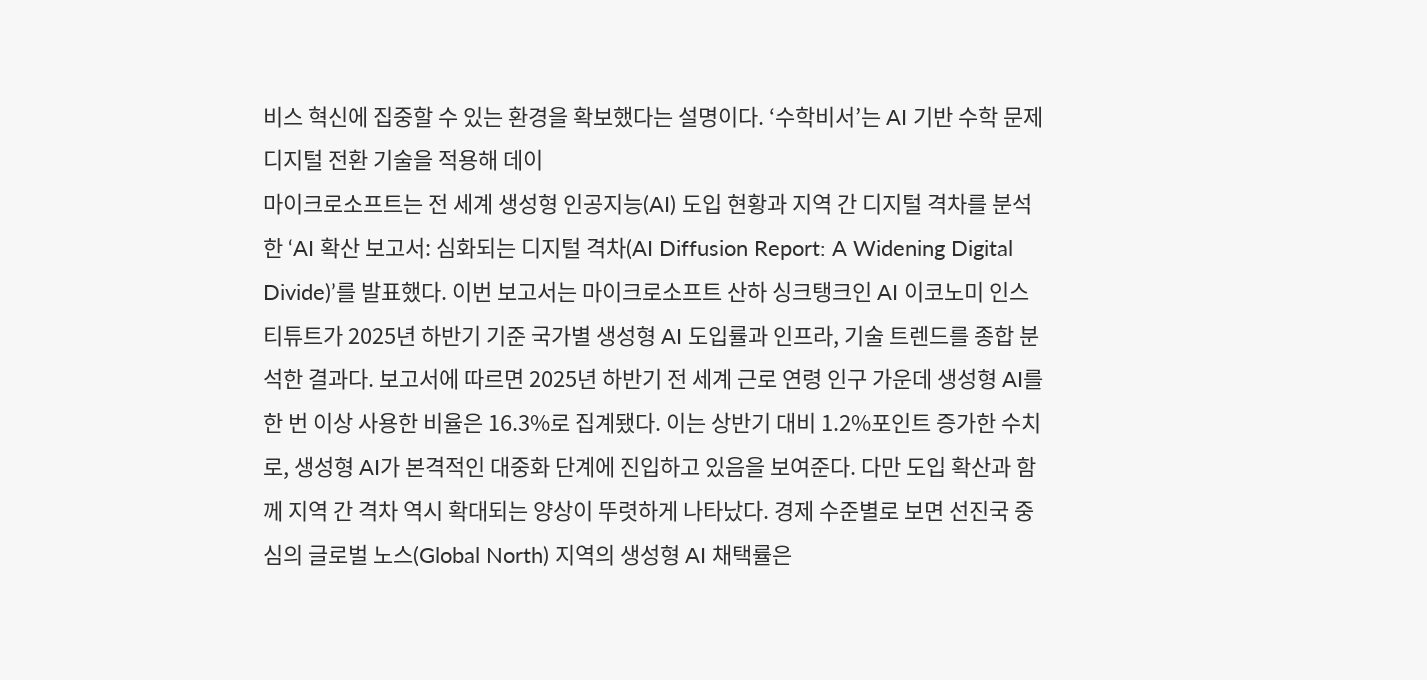비스 혁신에 집중할 수 있는 환경을 확보했다는 설명이다. ‘수학비서’는 AI 기반 수학 문제 디지털 전환 기술을 적용해 데이
마이크로소프트는 전 세계 생성형 인공지능(AI) 도입 현황과 지역 간 디지털 격차를 분석한 ‘AI 확산 보고서: 심화되는 디지털 격차(AI Diffusion Report: A Widening Digital Divide)’를 발표했다. 이번 보고서는 마이크로소프트 산하 싱크탱크인 AI 이코노미 인스티튜트가 2025년 하반기 기준 국가별 생성형 AI 도입률과 인프라, 기술 트렌드를 종합 분석한 결과다. 보고서에 따르면 2025년 하반기 전 세계 근로 연령 인구 가운데 생성형 AI를 한 번 이상 사용한 비율은 16.3%로 집계됐다. 이는 상반기 대비 1.2%포인트 증가한 수치로, 생성형 AI가 본격적인 대중화 단계에 진입하고 있음을 보여준다. 다만 도입 확산과 함께 지역 간 격차 역시 확대되는 양상이 뚜렷하게 나타났다. 경제 수준별로 보면 선진국 중심의 글로벌 노스(Global North) 지역의 생성형 AI 채택률은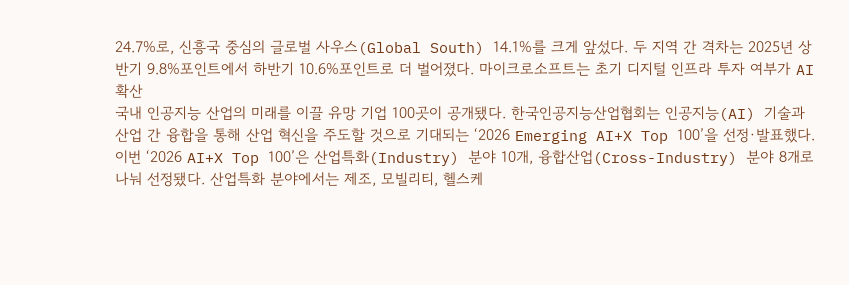24.7%로, 신흥국 중심의 글로벌 사우스(Global South) 14.1%를 크게 앞섰다. 두 지역 간 격차는 2025년 상반기 9.8%포인트에서 하반기 10.6%포인트로 더 벌어졌다. 마이크로소프트는 초기 디지털 인프라 투자 여부가 AI 확산
국내 인공지능 산업의 미래를 이끌 유망 기업 100곳이 공개됐다. 한국인공지능산업협회는 인공지능(AI) 기술과 산업 간 융합을 통해 산업 혁신을 주도할 것으로 기대되는 ‘2026 Emerging AI+X Top 100’을 선정·발표했다. 이번 ‘2026 AI+X Top 100’은 산업특화(Industry) 분야 10개, 융합산업(Cross-Industry) 분야 8개로 나눠 선정됐다. 산업특화 분야에서는 제조, 모빌리티, 헬스케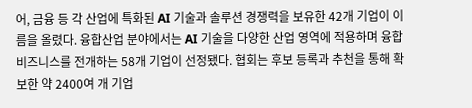어, 금융 등 각 산업에 특화된 AI 기술과 솔루션 경쟁력을 보유한 42개 기업이 이름을 올렸다. 융합산업 분야에서는 AI 기술을 다양한 산업 영역에 적용하며 융합 비즈니스를 전개하는 58개 기업이 선정됐다. 협회는 후보 등록과 추천을 통해 확보한 약 2400여 개 기업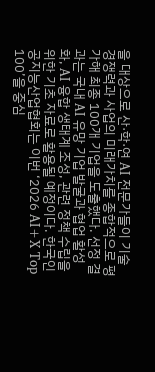을 대상으로 산·학·연 AI 전문가들이 기술 경쟁력과 사업의 미래가치를 종합적으로 평가해 최종 100개 기업을 도출했다. 선정 결과는 국내 AI 유망 기업 발굴과 협업 활성화, AI 융합 생태계 조성, 관련 정책 수립을 위한 기초 자료로 활용될 예정이다. 한국인공지능산업협회는 이번 ‘2026 AI+X Top 100’을 중심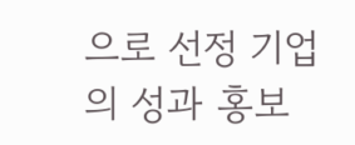으로 선정 기업의 성과 홍보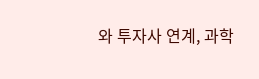와 투자사 연계, 과학